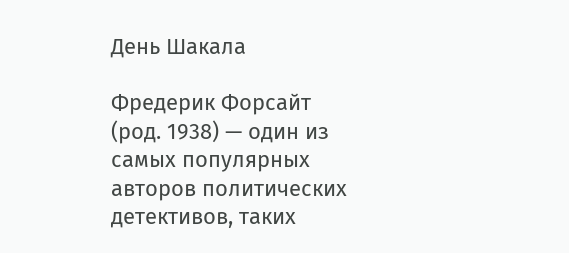День Шакала

Фредерик Форсайт (род. 1938) — один из самых популярных авторов политических детективов, таких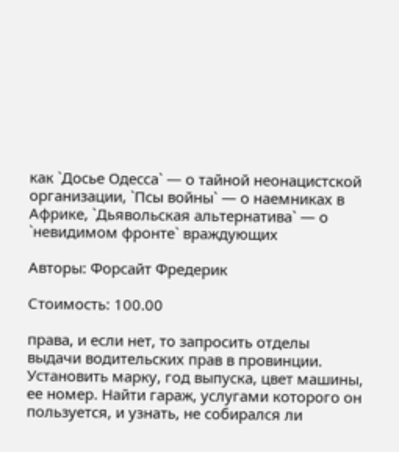как `Досье Одесса` — о тайной неонацистской организации, `Псы войны` — о наемниках в Африке, `Дьявольская альтернатива` — о `невидимом фронте` враждующих

Авторы: Форсайт Фредерик

Стоимость: 100.00

права, и если нет, то запросить отделы выдачи водительских прав в провинции. Установить марку, год выпуска, цвет машины, ее номер. Найти гараж, услугами которого он пользуется, и узнать, не собирался ли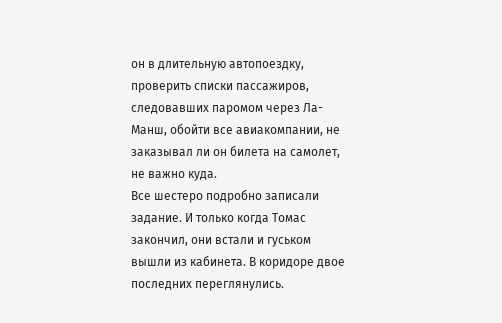он в длительную автопоездку, проверить списки пассажиров, следовавших паромом через Ла-Манш, обойти все авиакомпании, не заказывал ли он билета на самолет, не важно куда.
Все шестеро подробно записали задание. И только когда Томас закончил, они встали и гуськом вышли из кабинета. В коридоре двое последних переглянулись.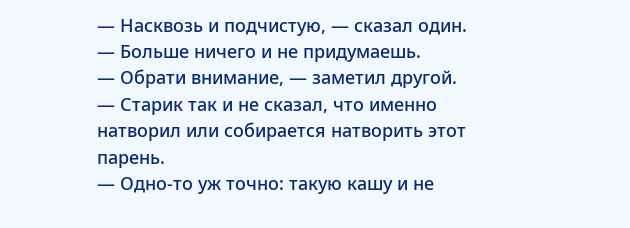— Насквозь и подчистую, — сказал один. — Больше ничего и не придумаешь.
— Обрати внимание, — заметил другой. — Старик так и не сказал, что именно натворил или собирается натворить этот парень.
— Одно-то уж точно: такую кашу и не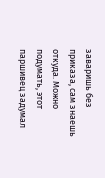заваришь без приказа, сам знаешь откуда. Можно подумать, этот паршивец задумал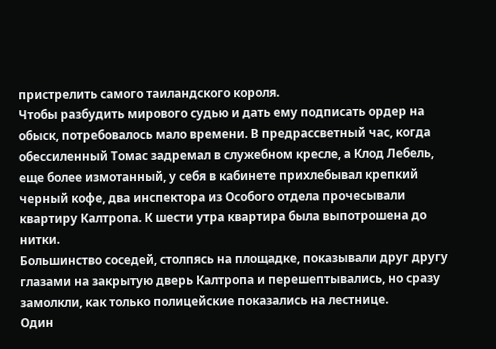пристрелить самого таиландского короля.
Чтобы разбудить мирового судью и дать ему подписать ордер на обыск, потребовалось мало времени. В предрассветный час, когда обессиленный Томас задремал в служебном кресле, а Клод Лебель, еще более измотанный, у себя в кабинете прихлебывал крепкий черный кофе, два инспектора из Особого отдела прочесывали квартиру Калтропа. К шести утра квартира была выпотрошена до нитки.
Большинство соседей, столпясь на площадке, показывали друг другу глазами на закрытую дверь Калтропа и перешептывались, но сразу замолкли, как только полицейские показались на лестнице.
Один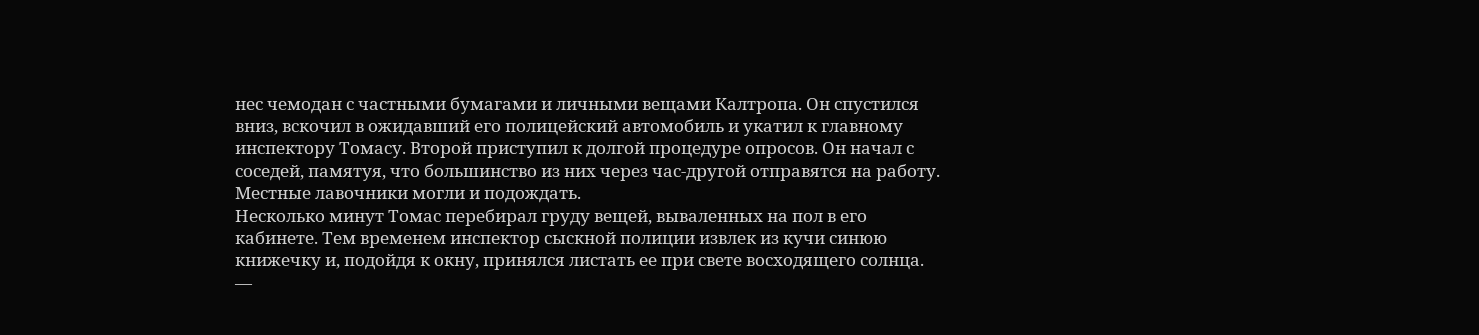нес чемодан с частными бумагами и личными вещами Калтропа. Он спустился вниз, вскочил в ожидавший его полицейский автомобиль и укатил к главному инспектору Томасу. Второй приступил к долгой процедуре опросов. Он начал с соседей, памятуя, что большинство из них через час-другой отправятся на работу. Местные лавочники могли и подождать.
Несколько минут Томас перебирал груду вещей, вываленных на пол в его кабинете. Тем временем инспектор сыскной полиции извлек из кучи синюю книжечку и, подойдя к окну, принялся листать ее при свете восходящего солнца.
—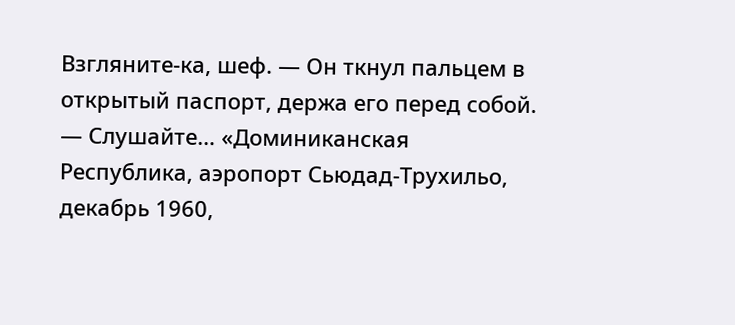Взгляните-ка, шеф. — Он ткнул пальцем в открытый паспорт, держа его перед собой. — Слушайте… «Доминиканская Республика, аэропорт Сьюдад-Трухильо, декабрь 1960,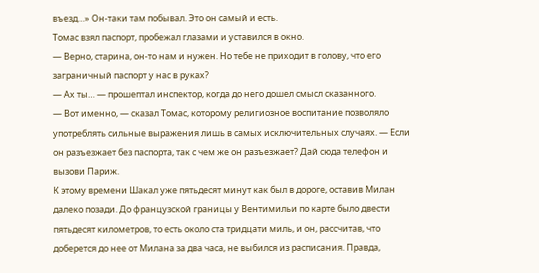въезд…» Он-таки там побывал. Это он самый и есть.
Томас взял паспорт, пробежал глазами и уставился в окно.
— Верно, старина, он-то нам и нужен. Но тебе не приходит в голову, что его заграничный паспорт у нас в руках?
— Ах ты… — прошептал инспектор, когда до него дошел смысл сказанного.
— Вот именно, — сказал Томас, которому религиозное воспитание позволяло употреблять сильные выражения лишь в самых исключительных случаях. — Если он разъезжает без паспорта, так с чем же он разъезжает? Дай сюда телефон и вызови Париж.
К этому времени Шакал уже пятьдесят минут как был в дороге, оставив Милан далеко позади. До французской границы у Вентимильи по карте было двести пятьдесят километров, то есть около ста тридцати миль, и он, рассчитав, что доберется до нее от Милана за два часа, не выбился из расписания. Правда,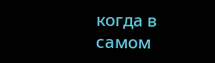когда в самом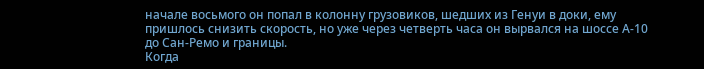начале восьмого он попал в колонну грузовиков, шедших из Генуи в доки, ему пришлось снизить скорость, но уже через четверть часа он вырвался на шоссе А-10 до Сан-Ремо и границы.
Когда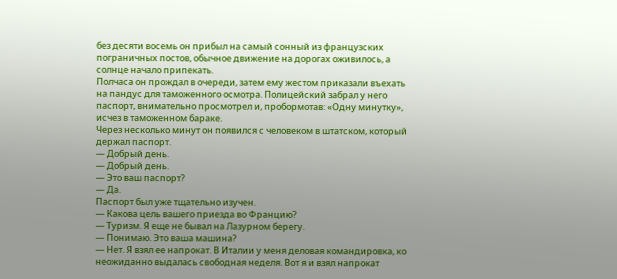без десяти восемь он прибыл на самый сонный из французских пограничных постов, обычное движение на дорогах оживилось, а солнце начало припекать.
Полчаса он прождал в очереди, затем ему жестом приказали въехать на пандус для таможенного осмотра. Полицейский забрал у него паспорт, внимательно просмотрел и, пробормотав: «Одну минутку», исчез в таможенном бараке.
Через несколько минут он появился с человеком в штатском, который держал паспорт.
— Добрый день.
— Добрый день.
— Это ваш паспорт?
— Да.
Паспорт был уже тщательно изучен.
— Какова цель вашего приезда во Францию?
— Туризм. Я еще не бывал на Лазурном берегу.
— Понимаю. Это ваша машина?
— Нет. Я взял ее напрокат. В Италии у меня деловая командировка, ко неожиданно выдалась свободная неделя. Вот я и взял напрокат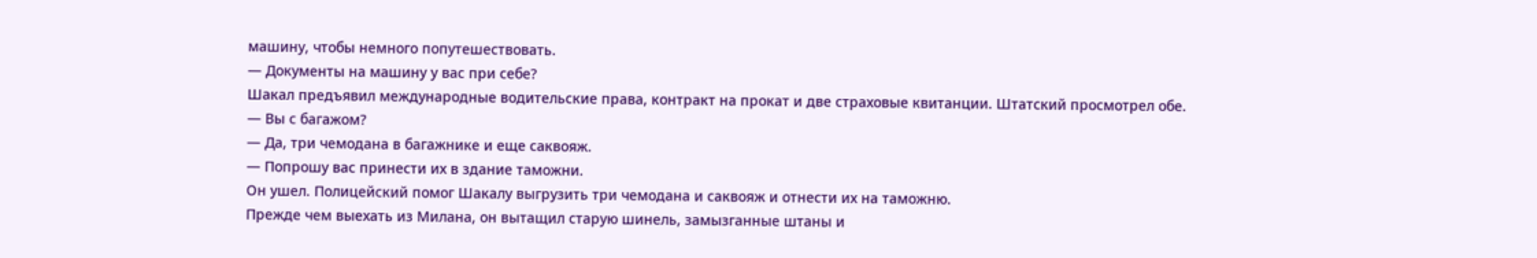машину, чтобы немного попутешествовать.
— Документы на машину у вас при себе?
Шакал предъявил международные водительские права, контракт на прокат и две страховые квитанции. Штатский просмотрел обе.
— Вы с багажом?
— Да, три чемодана в багажнике и еще саквояж.
— Попрошу вас принести их в здание таможни.
Он ушел. Полицейский помог Шакалу выгрузить три чемодана и саквояж и отнести их на таможню.
Прежде чем выехать из Милана, он вытащил старую шинель, замызганные штаны и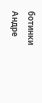ботинки Андре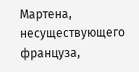Мартена, несуществующего француза,